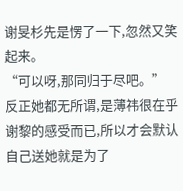谢旻杉先是愣了一下,忽然又笑起来。
“可以呀,那同归于尽吧。”
反正她都无所谓,是薄祎很在乎谢黎的感受而已,所以才会默认自己送她就是为了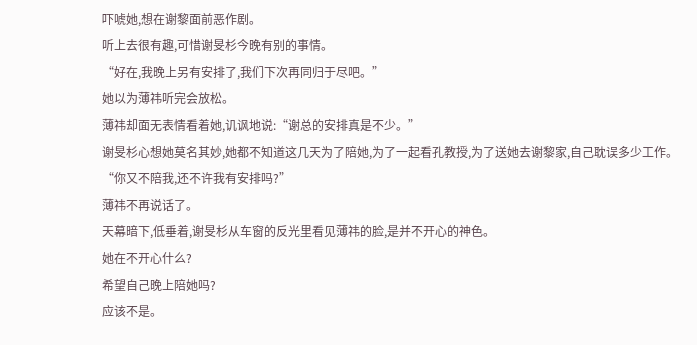吓唬她,想在谢黎面前恶作剧。
听上去很有趣,可惜谢旻杉今晚有别的事情。
“好在,我晚上另有安排了,我们下次再同归于尽吧。”
她以为薄祎听完会放松。
薄祎却面无表情看着她,讥讽地说:“谢总的安排真是不少。”
谢旻杉心想她莫名其妙,她都不知道这几天为了陪她,为了一起看孔教授,为了送她去谢黎家,自己耽误多少工作。
“你又不陪我,还不许我有安排吗?”
薄祎不再说话了。
天幕暗下,低垂着,谢旻杉从车窗的反光里看见薄祎的脸,是并不开心的神色。
她在不开心什么?
希望自己晚上陪她吗?
应该不是。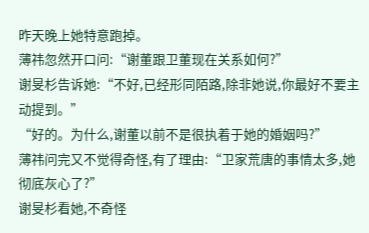昨天晚上她特意跑掉。
薄祎忽然开口问:“谢董跟卫董现在关系如何?”
谢旻杉告诉她:“不好,已经形同陌路,除非她说,你最好不要主动提到。”
“好的。为什么,谢董以前不是很执着于她的婚姻吗?”
薄祎问完又不觉得奇怪,有了理由:“卫家荒唐的事情太多,她彻底灰心了?”
谢旻杉看她,不奇怪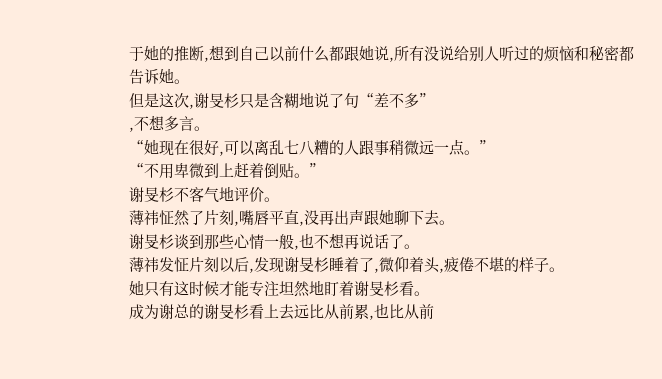于她的推断,想到自己以前什么都跟她说,所有没说给别人听过的烦恼和秘密都告诉她。
但是这次,谢旻杉只是含糊地说了句“差不多”
,不想多言。
“她现在很好,可以离乱七八糟的人跟事稍微远一点。”
“不用卑微到上赶着倒贴。”
谢旻杉不客气地评价。
薄祎怔然了片刻,嘴唇平直,没再出声跟她聊下去。
谢旻杉谈到那些心情一般,也不想再说话了。
薄祎发怔片刻以后,发现谢旻杉睡着了,微仰着头,疲倦不堪的样子。
她只有这时候才能专注坦然地盯着谢旻杉看。
成为谢总的谢旻杉看上去远比从前累,也比从前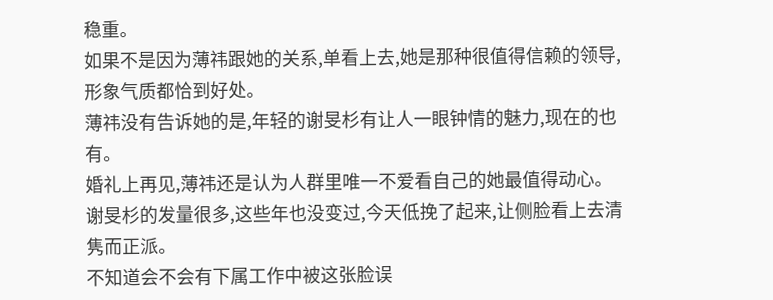稳重。
如果不是因为薄祎跟她的关系,单看上去,她是那种很值得信赖的领导,形象气质都恰到好处。
薄祎没有告诉她的是,年轻的谢旻杉有让人一眼钟情的魅力,现在的也有。
婚礼上再见,薄祎还是认为人群里唯一不爱看自己的她最值得动心。
谢旻杉的发量很多,这些年也没变过,今天低挽了起来,让侧脸看上去清隽而正派。
不知道会不会有下属工作中被这张脸误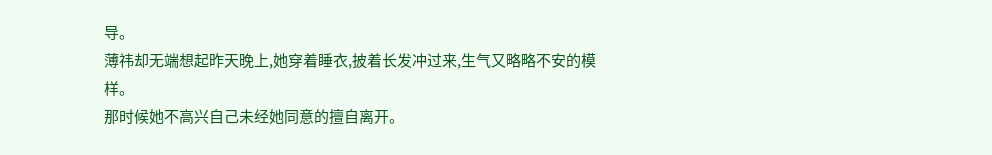导。
薄祎却无端想起昨天晚上,她穿着睡衣,披着长发冲过来,生气又略略不安的模样。
那时候她不高兴自己未经她同意的擅自离开。